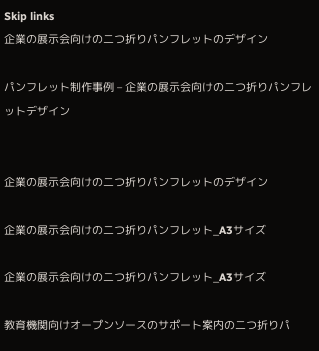Skip links
企業の展示会向けの二つ折りパンフレットのデザイン

パンフレット制作事例 – 企業の展示会向けの二つ折りパンフレットデザイン


企業の展示会向けの二つ折りパンフレットのデザイン

企業の展示会向けの二つ折りパンフレット_A3サイズ

企業の展示会向けの二つ折りパンフレット_A3サイズ

教育機関向けオープンソースのサポート案内の二つ折りパ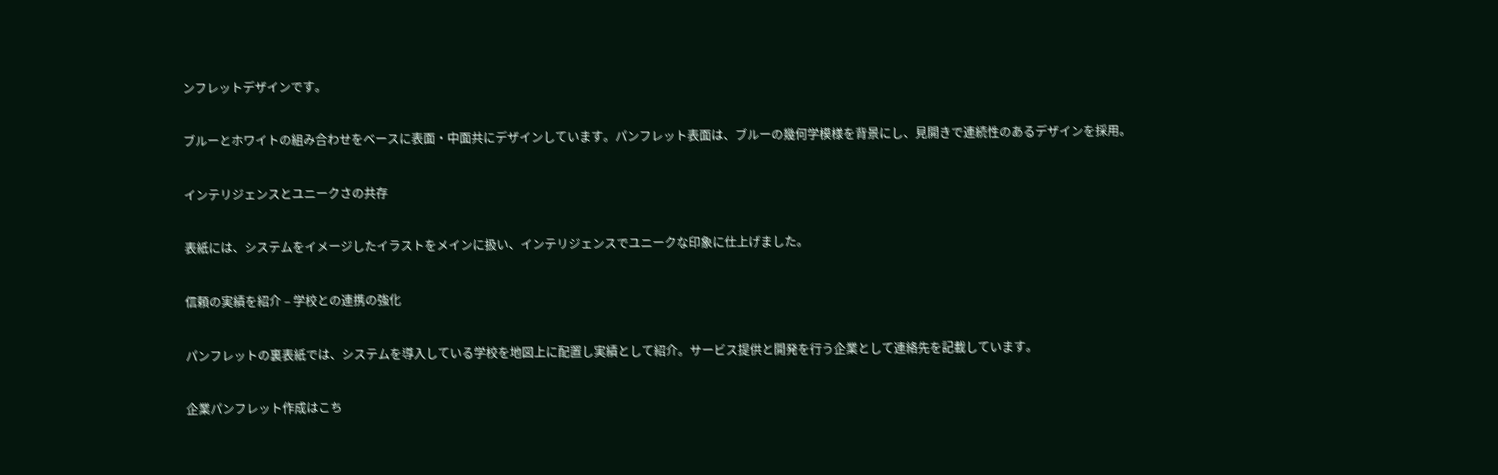ンフレットデザインです。

ブルーとホワイトの組み合わせをベースに表面・中面共にデザインしています。パンフレット表面は、ブルーの幾何学模様を背景にし、見開きで連続性のあるデザインを採用。

インテリジェンスとユニークさの共存

表紙には、システムをイメージしたイラストをメインに扱い、インテリジェンスでユニークな印象に仕上げました。

信頼の実績を紹介 – 学校との連携の強化

パンフレットの裏表紙では、システムを導入している学校を地図上に配置し実績として紹介。サービス提供と開発を行う企業として連絡先を記載しています。

企業パンフレット作成はこち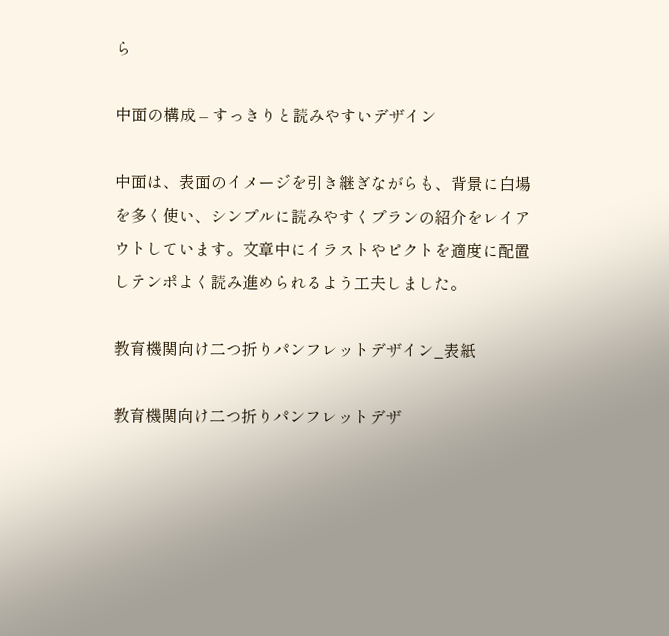ら

中面の構成 – すっきりと読みやすいデザイン

中面は、表面のイメージを引き継ぎながらも、背景に白場を多く使い、シンプルに読みやすくプランの紹介をレイアウトしています。文章中にイラストやピクトを適度に配置しテンポよく読み進められるよう工夫しました。

教育機関向け二つ折りパンフレットデザイン_表紙

教育機関向け二つ折りパンフレットデザ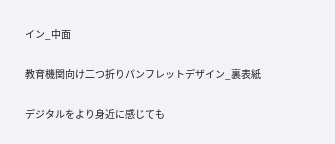イン_中面

教育機関向け二つ折りパンフレットデザイン_裏表紙

デジタルをより身近に感じても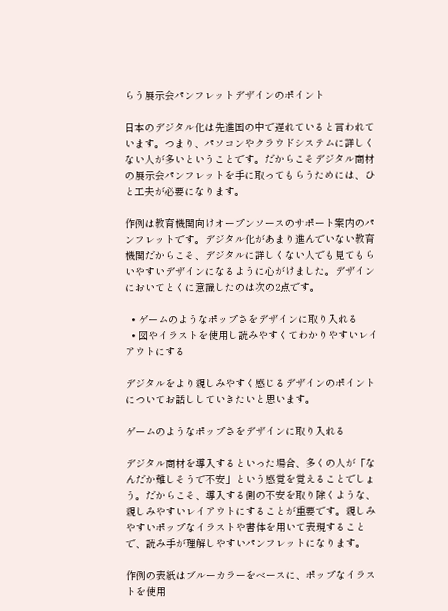らう展示会パンフレットデザインのポイント

日本のデジタル化は先進国の中で遅れていると言われています。つまり、パソコンやクラウドシステムに詳しくない人が多いということです。だからこそデジタル商材の展示会パンフレットを手に取ってもらうためには、ひと工夫が必要になります。

作例は教育機関向けオープンソースのサポート案内のパンフレットです。デジタル化があまり進んでいない教育機関だからこそ、デジタルに詳しくない人でも見てもらいやすいデザインになるように心がけました。デザインにおいてとくに意識したのは次の2点です。

  • ゲームのようなポップさをデザインに取り入れる
  • 図やイラストを使用し読みやすくてわかりやすいレイアウトにする

デジタルをより親しみやすく感じるデザインのポイントについてお話ししていきたいと思います。

ゲームのようなポップさをデザインに取り入れる

デジタル商材を導入するといった場合、多くの人が「なんだか難しそうで不安」という感覚を覚えることでしょう。だからこそ、導入する側の不安を取り除くような、親しみやすいレイアウトにすることが重要です。親しみやすいポップなイラストや書体を用いて表現することで、読み手が理解しやすいパンフレットになります。

作例の表紙はブルーカラーをベースに、ポップなイラストを使用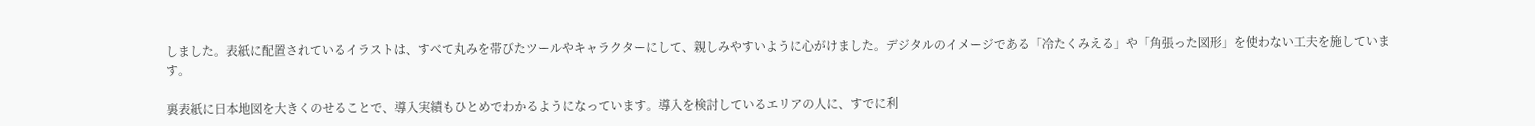しました。表紙に配置されているイラストは、すべて丸みを帯びたツールやキャラクターにして、親しみやすいように心がけました。デジタルのイメージである「冷たくみえる」や「角張った図形」を使わない工夫を施しています。

裏表紙に日本地図を大きくのせることで、導入実績もひとめでわかるようになっています。導入を検討しているエリアの人に、すでに利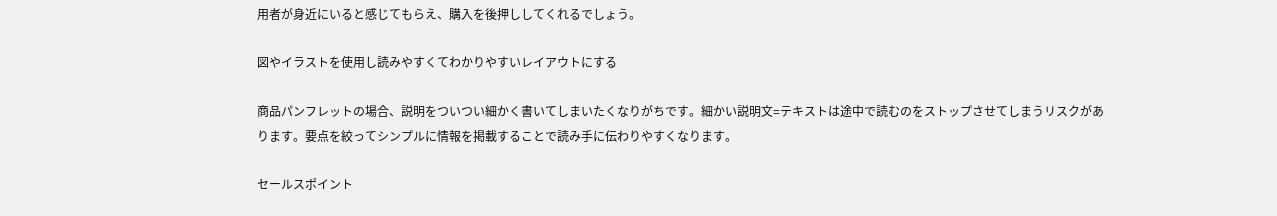用者が身近にいると感じてもらえ、購入を後押ししてくれるでしょう。

図やイラストを使用し読みやすくてわかりやすいレイアウトにする

商品パンフレットの場合、説明をついつい細かく書いてしまいたくなりがちです。細かい説明文=テキストは途中で読むのをストップさせてしまうリスクがあります。要点を絞ってシンプルに情報を掲載することで読み手に伝わりやすくなります。

セールスポイント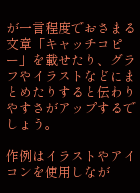が一言程度でおさまる文章「キャッチコピー」を載せたり、グラフやイラストなどにまとめたりすると伝わりやすさがアップするでしょう。

作例はイラストやアイコンを使用しなが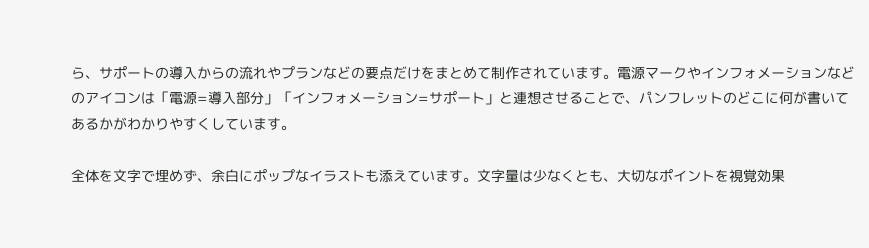ら、サポートの導入からの流れやプランなどの要点だけをまとめて制作されています。電源マークやインフォメーションなどのアイコンは「電源=導入部分」「インフォメーション=サポート」と連想させることで、パンフレットのどこに何が書いてあるかがわかりやすくしています。

全体を文字で埋めず、余白にポップなイラストも添えています。文字量は少なくとも、大切なポイントを視覚効果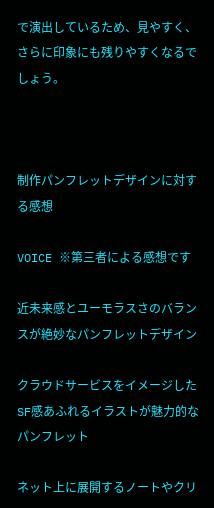で演出しているため、見やすく、さらに印象にも残りやすくなるでしょう。



制作パンフレットデザインに対する感想

VOICE ※第三者による感想です

近未来感とユーモラスさのバランスが絶妙なパンフレットデザイン

クラウドサービスをイメージしたSF感あふれるイラストが魅力的なパンフレット

ネット上に展開するノートやクリ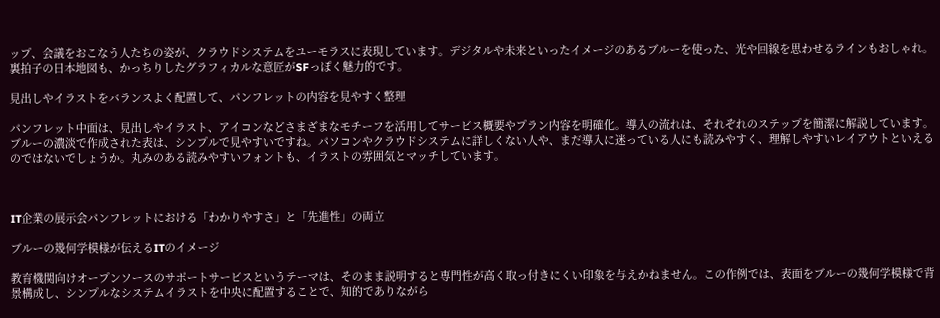ップ、会議をおこなう人たちの姿が、クラウドシステムをユーモラスに表現しています。デジタルや未来といったイメージのあるブルーを使った、光や回線を思わせるラインもおしゃれ。裏拍子の日本地図も、かっちりしたグラフィカルな意匠がSFっぽく魅力的です。

見出しやイラストをバランスよく配置して、パンフレットの内容を見やすく整理

パンフレット中面は、見出しやイラスト、アイコンなどさまざまなモチーフを活用してサービス概要やプラン内容を明確化。導入の流れは、それぞれのステップを簡潔に解説しています。ブルーの濃淡で作成された表は、シンプルで見やすいですね。パソコンやクラウドシステムに詳しくない人や、まだ導入に迷っている人にも読みやすく、理解しやすいレイアウトといえるのではないでしょうか。丸みのある読みやすいフォントも、イラストの雰囲気とマッチしています。



IT企業の展示会パンフレットにおける「わかりやすさ」と「先進性」の両立

ブルーの幾何学模様が伝えるITのイメージ

教育機関向けオープンソースのサポートサービスというテーマは、そのまま説明すると専門性が高く取っ付きにくい印象を与えかねません。この作例では、表面をブルーの幾何学模様で背景構成し、シンプルなシステムイラストを中央に配置することで、知的でありながら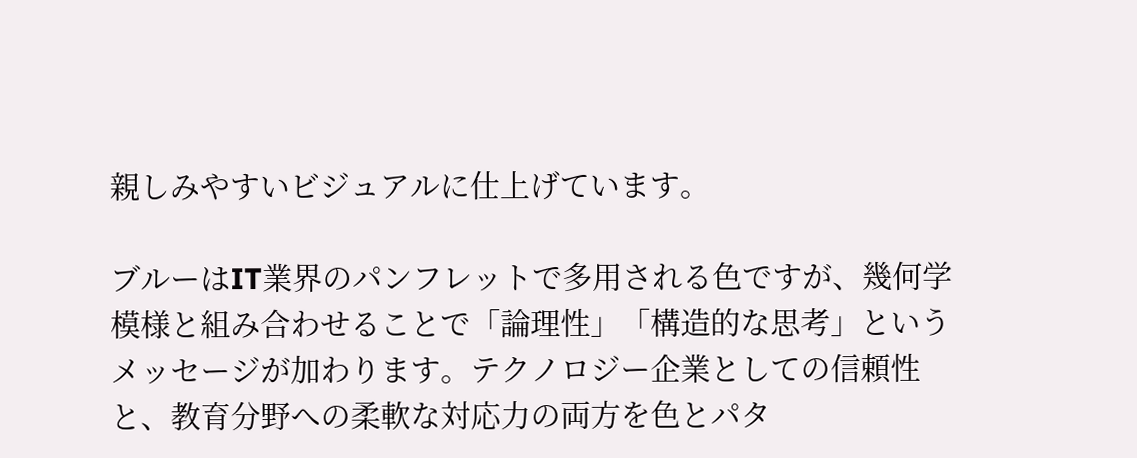親しみやすいビジュアルに仕上げています。

ブルーはIT業界のパンフレットで多用される色ですが、幾何学模様と組み合わせることで「論理性」「構造的な思考」というメッセージが加わります。テクノロジー企業としての信頼性と、教育分野への柔軟な対応力の両方を色とパタ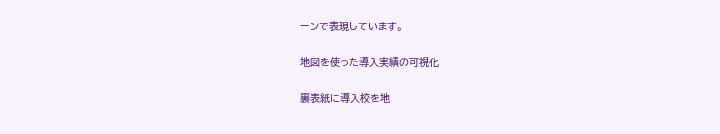ーンで表現しています。

地図を使った導入実績の可視化

裏表紙に導入校を地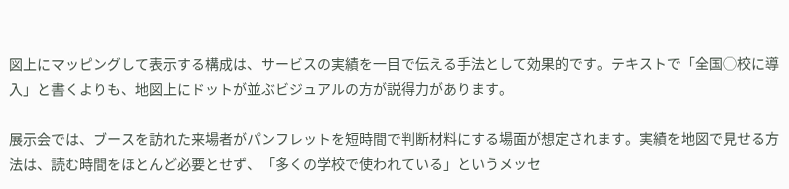図上にマッピングして表示する構成は、サービスの実績を一目で伝える手法として効果的です。テキストで「全国◯校に導入」と書くよりも、地図上にドットが並ぶビジュアルの方が説得力があります。

展示会では、ブースを訪れた来場者がパンフレットを短時間で判断材料にする場面が想定されます。実績を地図で見せる方法は、読む時間をほとんど必要とせず、「多くの学校で使われている」というメッセ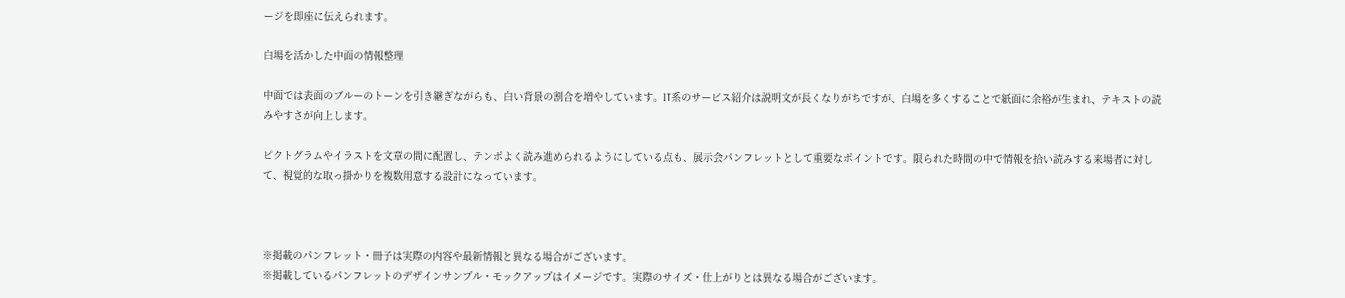ージを即座に伝えられます。

白場を活かした中面の情報整理

中面では表面のブルーのトーンを引き継ぎながらも、白い背景の割合を増やしています。IT系のサービス紹介は説明文が長くなりがちですが、白場を多くすることで紙面に余裕が生まれ、テキストの読みやすさが向上します。

ピクトグラムやイラストを文章の間に配置し、テンポよく読み進められるようにしている点も、展示会パンフレットとして重要なポイントです。限られた時間の中で情報を拾い読みする来場者に対して、視覚的な取っ掛かりを複数用意する設計になっています。



※掲載のパンフレット・冊子は実際の内容や最新情報と異なる場合がございます。
※掲載しているパンフレットのデザインサンプル・モックアップはイメージです。実際のサイズ・仕上がりとは異なる場合がございます。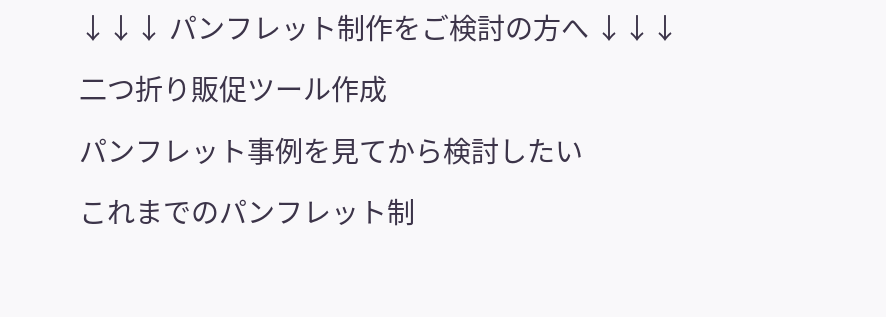↓↓↓ パンフレット制作をご検討の方へ ↓↓↓

二つ折り販促ツール作成

パンフレット事例を見てから検討したい

これまでのパンフレット制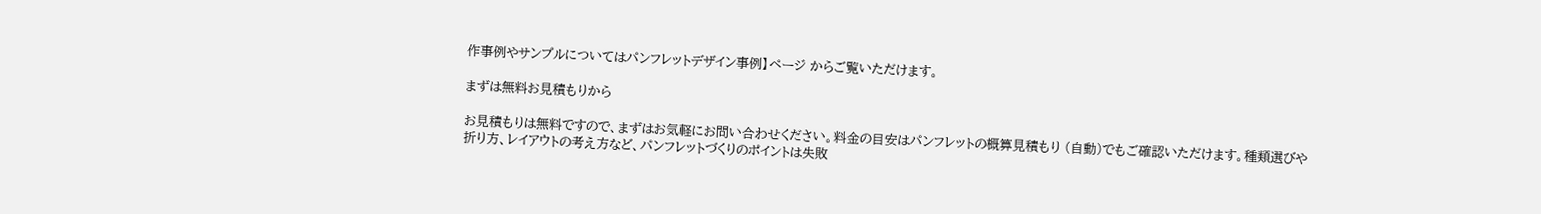作事例やサンプルについてはパンフレットデザイン事例】ページ からご覧いただけます。

まずは無料お見積もりから

お見積もりは無料ですので、まずはお気軽にお問い合わせください。料金の目安はパンフレットの概算見積もり (自動)でもご確認いただけます。種類選びや折り方、レイアウトの考え方など、パンフレットづくりのポイントは失敗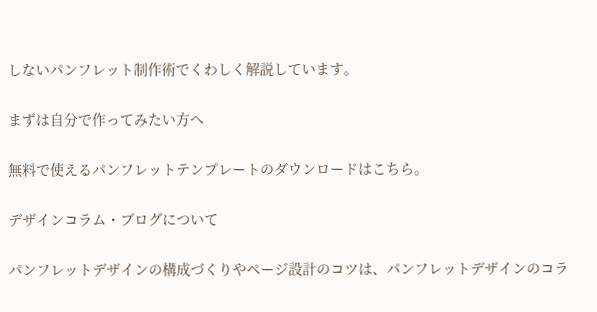しないパンフレット制作術でくわしく解説しています。

まずは自分で作ってみたい方へ

無料で使えるパンフレットテンプレートのダウンロードはこちら。

デザインコラム・ブログについて

パンフレットデザインの構成づくりやページ設計のコツは、パンフレットデザインのコラ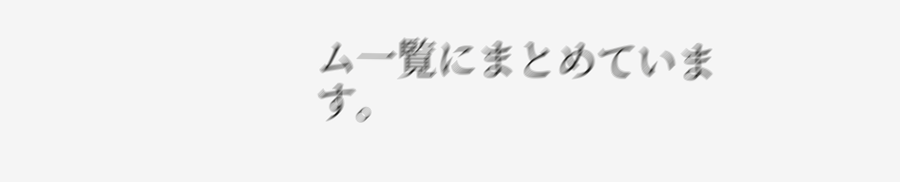ム一覧にまとめています。